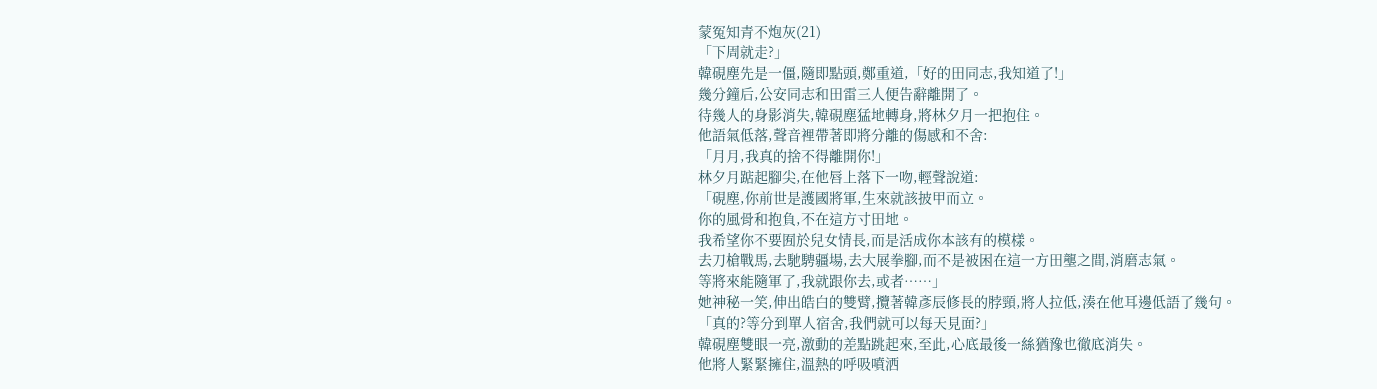蒙冤知青不炮灰(21)
「下周就走?」
韓硯塵先是一僵,隨即點頭,鄭重道,「好的田同志,我知道了!」
幾分鐘后,公安同志和田雷三人便告辭離開了。
待幾人的身影消失,韓硯塵猛地轉身,將林夕月一把抱住。
他語氣低落,聲音裡帶著即將分離的傷感和不舍:
「月月,我真的捨不得離開你!」
林夕月踮起腳尖,在他唇上落下一吻,輕聲說道:
「硯塵,你前世是護國將軍,生來就該披甲而立。
你的風骨和抱負,不在這方寸田地。
我希望你不要囿於兒女情長,而是活成你本該有的模樣。
去刀槍戰馬,去馳騁疆場,去大展拳腳,而不是被困在這一方田壟之間,消磨志氣。
等將來能隨軍了,我就跟你去,或者……」
她神秘一笑,伸出皓白的雙臂,攬著韓彥辰修長的脖頸,將人拉低,湊在他耳邊低語了幾句。
「真的?等分到單人宿舍,我們就可以每天見面?」
韓硯塵雙眼一亮,激動的差點跳起來,至此,心底最後一絲猶豫也徹底消失。
他將人緊緊擁住,溫熱的呼吸噴洒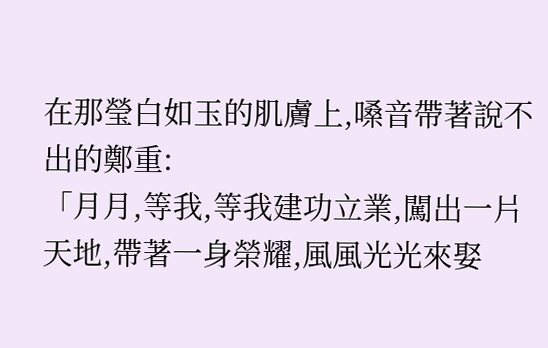在那瑩白如玉的肌膚上,嗓音帶著說不出的鄭重:
「月月,等我,等我建功立業,闖出一片天地,帶著一身榮耀,風風光光來娶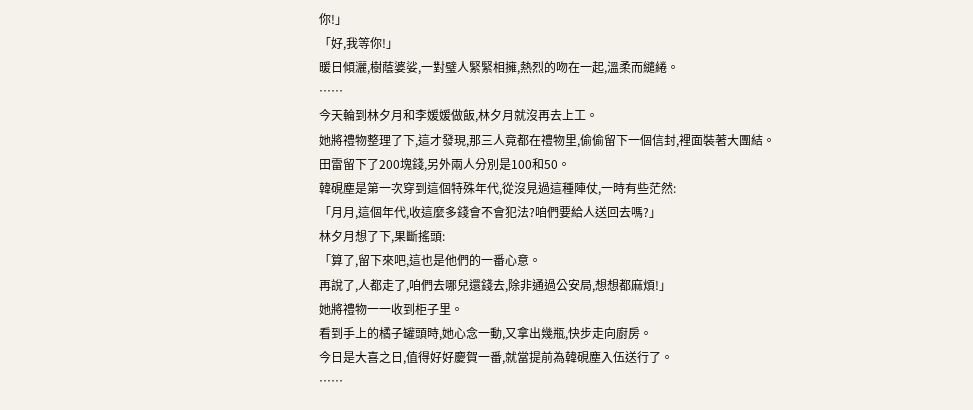你!」
「好,我等你!」
暖日傾灑,樹蔭婆娑,一對璧人緊緊相擁,熱烈的吻在一起,溫柔而繾綣。
……
今天輪到林夕月和李媛媛做飯,林夕月就沒再去上工。
她將禮物整理了下,這才發現,那三人竟都在禮物里,偷偷留下一個信封,裡面裝著大團結。
田雷留下了200塊錢,另外兩人分別是100和50。
韓硯塵是第一次穿到這個特殊年代,從沒見過這種陣仗,一時有些茫然:
「月月,這個年代,收這麼多錢會不會犯法?咱們要給人送回去嗎?」
林夕月想了下,果斷搖頭:
「算了,留下來吧,這也是他們的一番心意。
再說了,人都走了,咱們去哪兒還錢去,除非通過公安局,想想都麻煩!」
她將禮物一一收到柜子里。
看到手上的橘子罐頭時,她心念一動,又拿出幾瓶,快步走向廚房。
今日是大喜之日,值得好好慶賀一番,就當提前為韓硯塵入伍送行了。
……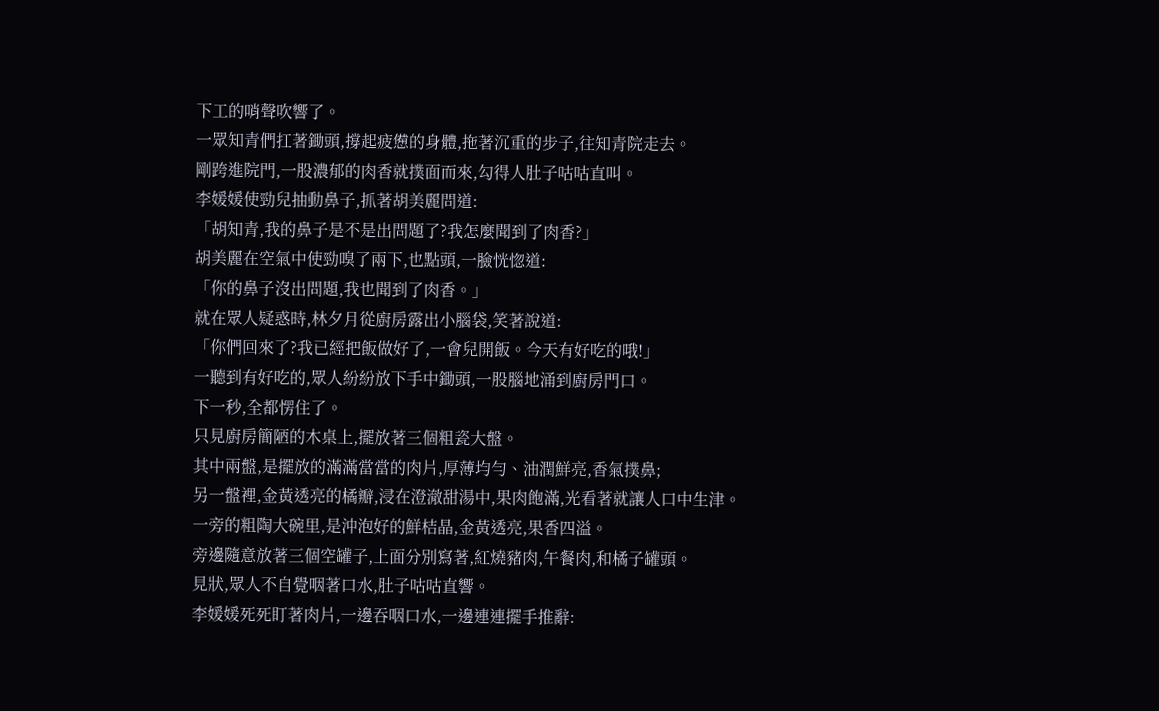下工的哨聲吹響了。
一眾知青們扛著鋤頭,撐起疲憊的身體,拖著沉重的步子,往知青院走去。
剛跨進院門,一股濃郁的肉香就撲面而來,勾得人肚子咕咕直叫。
李媛媛使勁兒抽動鼻子,抓著胡美麗問道:
「胡知青,我的鼻子是不是出問題了?我怎麼聞到了肉香?」
胡美麗在空氣中使勁嗅了兩下,也點頭,一臉恍惚道:
「你的鼻子沒出問題,我也聞到了肉香。」
就在眾人疑惑時,林夕月從廚房露出小腦袋,笑著說道:
「你們回來了?我已經把飯做好了,一會兒開飯。今天有好吃的哦!」
一聽到有好吃的,眾人紛紛放下手中鋤頭,一股腦地涌到廚房門口。
下一秒,全都愣住了。
只見廚房簡陋的木桌上,擺放著三個粗瓷大盤。
其中兩盤,是擺放的滿滿當當的肉片,厚薄均勻、油潤鮮亮,香氣撲鼻;
另一盤裡,金黃透亮的橘瓣,浸在澄澈甜湯中,果肉飽滿,光看著就讓人口中生津。
一旁的粗陶大碗里,是沖泡好的鮮桔晶,金黃透亮,果香四溢。
旁邊隨意放著三個空罐子,上面分別寫著,紅燒豬肉,午餐肉,和橘子罐頭。
見狀,眾人不自覺咽著口水,肚子咕咕直響。
李媛媛死死盯著肉片,一邊吞咽口水,一邊連連擺手推辭: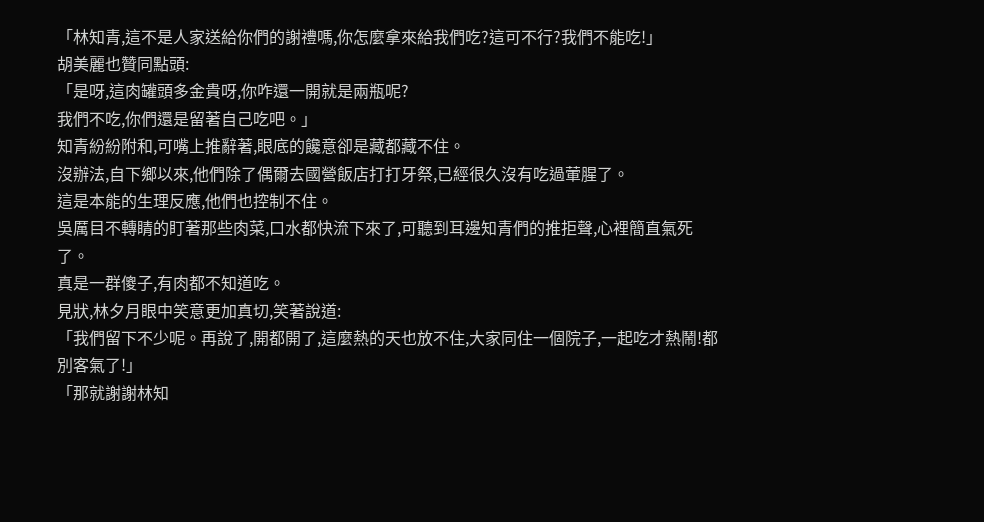「林知青,這不是人家送給你們的謝禮嗎,你怎麼拿來給我們吃?這可不行?我們不能吃!」
胡美麗也贊同點頭:
「是呀,這肉罐頭多金貴呀,你咋還一開就是兩瓶呢?
我們不吃,你們還是留著自己吃吧。」
知青紛紛附和,可嘴上推辭著,眼底的饞意卻是藏都藏不住。
沒辦法,自下鄉以來,他們除了偶爾去國營飯店打打牙祭,已經很久沒有吃過葷腥了。
這是本能的生理反應,他們也控制不住。
吳厲目不轉睛的盯著那些肉菜,口水都快流下來了,可聽到耳邊知青們的推拒聲,心裡簡直氣死了。
真是一群傻子,有肉都不知道吃。
見狀,林夕月眼中笑意更加真切,笑著說道:
「我們留下不少呢。再說了,開都開了,這麼熱的天也放不住,大家同住一個院子,一起吃才熱鬧!都別客氣了!」
「那就謝謝林知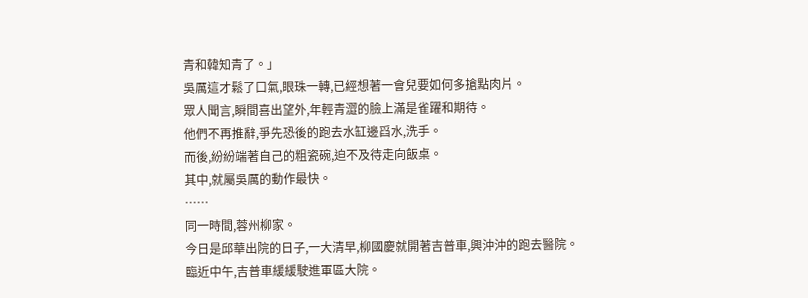青和韓知青了。」
吳厲這才鬆了口氣,眼珠一轉,已經想著一會兒要如何多搶點肉片。
眾人聞言,瞬間喜出望外,年輕青澀的臉上滿是雀躍和期待。
他們不再推辭,爭先恐後的跑去水缸邊舀水,洗手。
而後,紛紛端著自己的粗瓷碗,迫不及待走向飯桌。
其中,就屬吳厲的動作最快。
……
同一時間,蓉州柳家。
今日是邱華出院的日子,一大清早,柳國慶就開著吉普車,興沖沖的跑去醫院。
臨近中午,吉普車緩緩駛進軍區大院。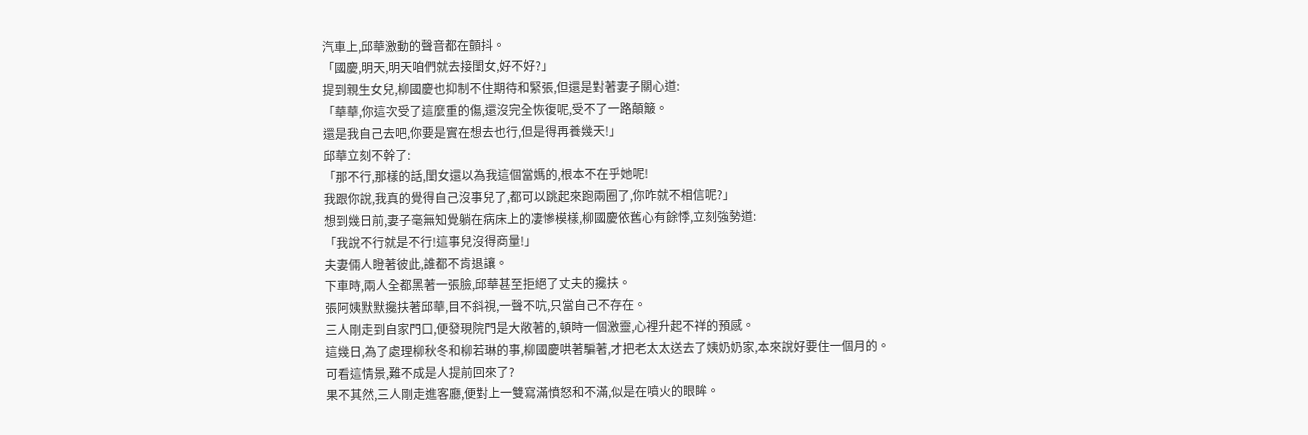汽車上,邱華激動的聲音都在顫抖。
「國慶,明天,明天咱們就去接閨女,好不好?」
提到親生女兒,柳國慶也抑制不住期待和緊張,但還是對著妻子關心道:
「華華,你這次受了這麼重的傷,還沒完全恢復呢,受不了一路顛簸。
還是我自己去吧,你要是實在想去也行,但是得再養幾天!」
邱華立刻不幹了:
「那不行,那樣的話,閨女還以為我這個當媽的,根本不在乎她呢!
我跟你說,我真的覺得自己沒事兒了,都可以跳起來跑兩圈了,你咋就不相信呢?」
想到幾日前,妻子毫無知覺躺在病床上的凄慘模樣,柳國慶依舊心有餘悸,立刻強勢道:
「我說不行就是不行!這事兒沒得商量!」
夫妻倆人瞪著彼此,誰都不肯退讓。
下車時,兩人全都黑著一張臉,邱華甚至拒絕了丈夫的攙扶。
張阿姨默默攙扶著邱華,目不斜視,一聲不吭,只當自己不存在。
三人剛走到自家門口,便發現院門是大敞著的,頓時一個激靈,心裡升起不祥的預感。
這幾日,為了處理柳秋冬和柳若琳的事,柳國慶哄著騙著,才把老太太送去了姨奶奶家,本來說好要住一個月的。
可看這情景,難不成是人提前回來了?
果不其然,三人剛走進客廳,便對上一雙寫滿憤怒和不滿,似是在噴火的眼眸。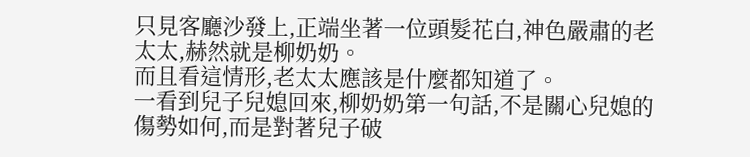只見客廳沙發上,正端坐著一位頭髮花白,神色嚴肅的老太太,赫然就是柳奶奶。
而且看這情形,老太太應該是什麼都知道了。
一看到兒子兒媳回來,柳奶奶第一句話,不是關心兒媳的傷勢如何,而是對著兒子破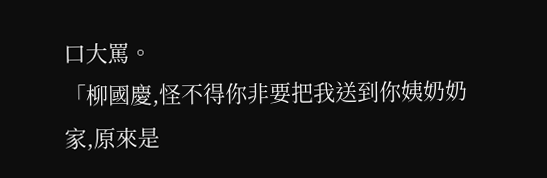口大罵。
「柳國慶,怪不得你非要把我送到你姨奶奶家,原來是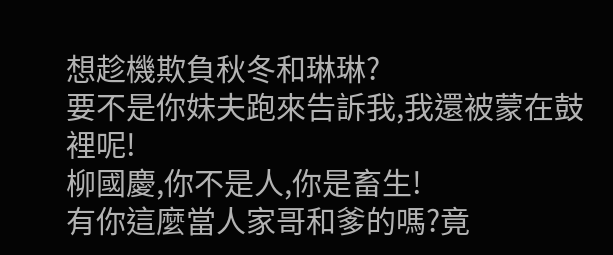想趁機欺負秋冬和琳琳?
要不是你妹夫跑來告訴我,我還被蒙在鼓裡呢!
柳國慶,你不是人,你是畜生!
有你這麼當人家哥和爹的嗎?竟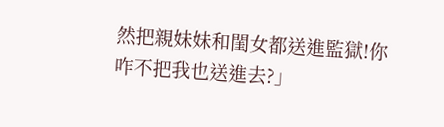然把親妹妹和閨女都送進監獄!你咋不把我也送進去?」